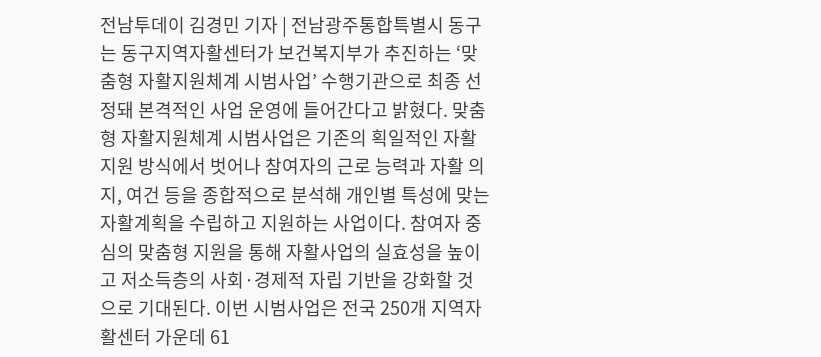전남투데이 김경민 기자 | 전남광주통합특별시 동구는 동구지역자활센터가 보건복지부가 추진하는 ‘맞춤형 자활지원체계 시범사업’ 수행기관으로 최종 선정돼 본격적인 사업 운영에 들어간다고 밝혔다. 맞춤형 자활지원체계 시범사업은 기존의 획일적인 자활지원 방식에서 벗어나 참여자의 근로 능력과 자활 의지, 여건 등을 종합적으로 분석해 개인별 특성에 맞는 자활계획을 수립하고 지원하는 사업이다. 참여자 중심의 맞춤형 지원을 통해 자활사업의 실효성을 높이고 저소득층의 사회·경제적 자립 기반을 강화할 것으로 기대된다. 이번 시범사업은 전국 250개 지역자활센터 가운데 61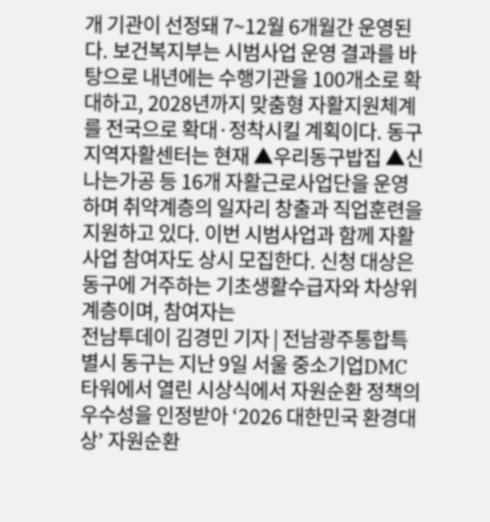개 기관이 선정돼 7~12월 6개월간 운영된다. 보건복지부는 시범사업 운영 결과를 바탕으로 내년에는 수행기관을 100개소로 확대하고, 2028년까지 맞춤형 자활지원체계를 전국으로 확대·정착시킬 계획이다. 동구지역자활센터는 현재 ▲우리동구밥집 ▲신나는가공 등 16개 자활근로사업단을 운영하며 취약계층의 일자리 창출과 직업훈련을 지원하고 있다. 이번 시범사업과 함께 자활사업 참여자도 상시 모집한다. 신청 대상은 동구에 거주하는 기초생활수급자와 차상위계층이며, 참여자는
전남투데이 김경민 기자 | 전남광주통합특별시 동구는 지난 9일 서울 중소기업DMC타워에서 열린 시상식에서 자원순환 정책의 우수성을 인정받아 ‘2026 대한민국 환경대상’ 자원순환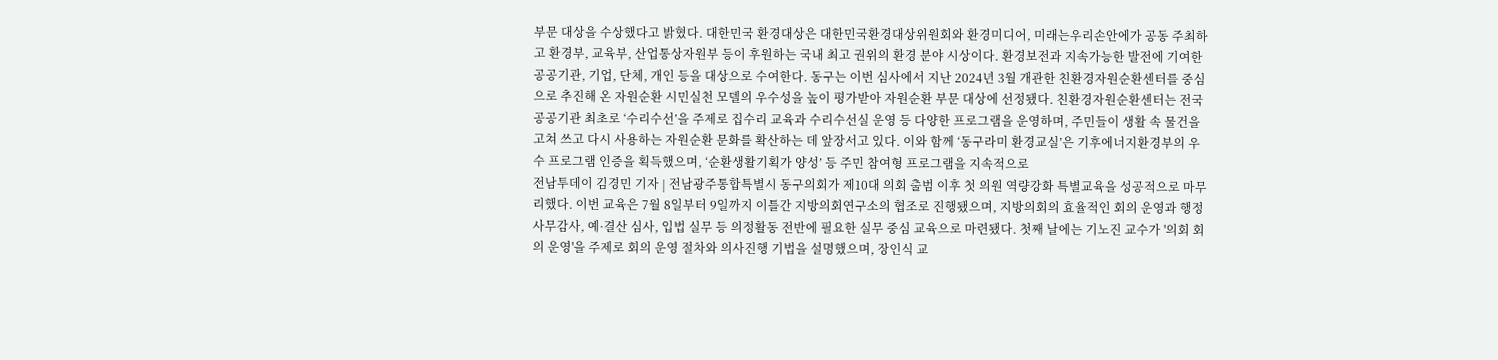부문 대상을 수상했다고 밝혔다. 대한민국 환경대상은 대한민국환경대상위원회와 환경미디어, 미래는우리손안에가 공동 주최하고 환경부, 교육부, 산업통상자원부 등이 후원하는 국내 최고 권위의 환경 분야 시상이다. 환경보전과 지속가능한 발전에 기여한 공공기관, 기업, 단체, 개인 등을 대상으로 수여한다. 동구는 이번 심사에서 지난 2024년 3월 개관한 친환경자원순환센터를 중심으로 추진해 온 자원순환 시민실천 모델의 우수성을 높이 평가받아 자원순환 부문 대상에 선정됐다. 친환경자원순환센터는 전국 공공기관 최초로 ‘수리수선’을 주제로 집수리 교육과 수리수선실 운영 등 다양한 프로그램을 운영하며, 주민들이 생활 속 물건을 고쳐 쓰고 다시 사용하는 자원순환 문화를 확산하는 데 앞장서고 있다. 이와 함께 ‘동구라미 환경교실’은 기후에너지환경부의 우수 프로그램 인증을 획득했으며, ‘순환생활기획가 양성’ 등 주민 참여형 프로그램을 지속적으로
전남투데이 김경민 기자 | 전남광주통합특별시 동구의회가 제10대 의회 출범 이후 첫 의원 역량강화 특별교육을 성공적으로 마무리했다. 이번 교육은 7월 8일부터 9일까지 이틀간 지방의회연구소의 협조로 진행됐으며, 지방의회의 효율적인 회의 운영과 행정사무감사, 예·결산 심사, 입법 실무 등 의정활동 전반에 필요한 실무 중심 교육으로 마련됐다. 첫째 날에는 기노진 교수가 '의회 회의 운영'을 주제로 회의 운영 절차와 의사진행 기법을 설명했으며, 장인식 교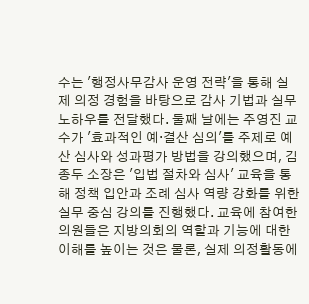수는 '행정사무감사 운영 전략'을 통해 실제 의정 경험을 바탕으로 감사 기법과 실무 노하우를 전달했다. 둘째 날에는 주영진 교수가 '효과적인 예·결산 심의'를 주제로 예산 심사와 성과평가 방법을 강의했으며, 김종두 소장은 '입법 절차와 심사' 교육을 통해 정책 입안과 조례 심사 역량 강화를 위한 실무 중심 강의를 진행했다. 교육에 참여한 의원들은 지방의회의 역할과 기능에 대한 이해를 높이는 것은 물론, 실제 의정활동에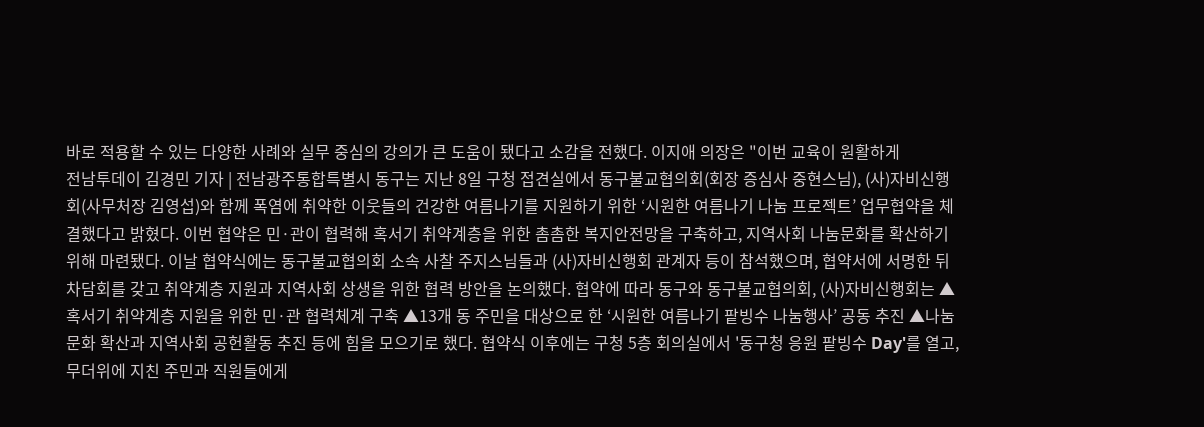바로 적용할 수 있는 다양한 사례와 실무 중심의 강의가 큰 도움이 됐다고 소감을 전했다. 이지애 의장은 "이번 교육이 원활하게
전남투데이 김경민 기자 | 전남광주통합특별시 동구는 지난 8일 구청 접견실에서 동구불교협의회(회장 증심사 중현스님), (사)자비신행회(사무처장 김영섭)와 함께 폭염에 취약한 이웃들의 건강한 여름나기를 지원하기 위한 ‘시원한 여름나기 나눔 프로젝트’ 업무협약을 체결했다고 밝혔다. 이번 협약은 민·관이 협력해 혹서기 취약계층을 위한 촘촘한 복지안전망을 구축하고, 지역사회 나눔문화를 확산하기 위해 마련됐다. 이날 협약식에는 동구불교협의회 소속 사찰 주지스님들과 (사)자비신행회 관계자 등이 참석했으며, 협약서에 서명한 뒤 차담회를 갖고 취약계층 지원과 지역사회 상생을 위한 협력 방안을 논의했다. 협약에 따라 동구와 동구불교협의회, (사)자비신행회는 ▲혹서기 취약계층 지원을 위한 민·관 협력체계 구축 ▲13개 동 주민을 대상으로 한 ‘시원한 여름나기 팥빙수 나눔행사’ 공동 추진 ▲나눔문화 확산과 지역사회 공헌활동 추진 등에 힘을 모으기로 했다. 협약식 이후에는 구청 5층 회의실에서 '동구청 응원 팥빙수 Day'를 열고, 무더위에 지친 주민과 직원들에게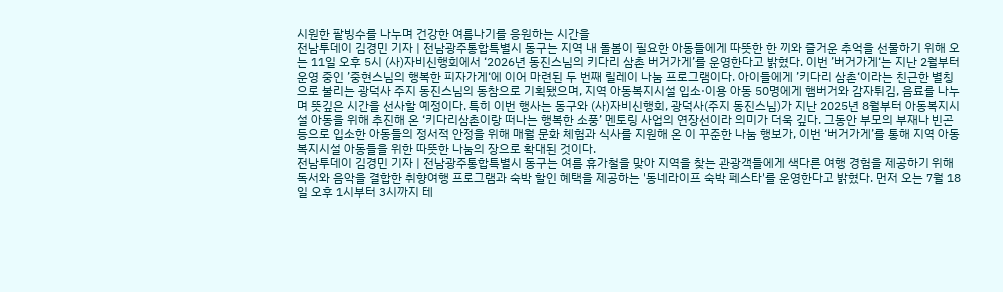시원한 팥빙수를 나누며 건강한 여름나기를 응원하는 시간을
전남투데이 김경민 기자 | 전남광주통합특별시 동구는 지역 내 돌봄이 필요한 아동들에게 따뜻한 한 끼와 즐거운 추억을 선물하기 위해 오는 11일 오후 5시 (사)자비신행회에서 ‘2026년 동진스님의 키다리 삼촌 버거가게’를 운영한다고 밝혔다. 이번 ’버거가게‘는 지난 2월부터 운영 중인 ’중현스님의 행복한 피자가게‘에 이어 마련된 두 번째 릴레이 나눔 프로그램이다. 아이들에게 ’키다리 삼촌‘이라는 친근한 별칭으로 불리는 광덕사 주지 동진스님의 동참으로 기획됐으며, 지역 아동복지시설 입소·이용 아동 50명에게 햄버거와 감자튀김, 음료를 나누며 뜻깊은 시간을 선사할 예정이다. 특히 이번 행사는 동구와 (사)자비신행회, 광덕사(주지 동진스님)가 지난 2025년 8월부터 아동복지시설 아동을 위해 추진해 온 ‘키다리삼촌이랑 떠나는 행복한 소풍’ 멘토링 사업의 연장선이라 의미가 더욱 깊다. 그동안 부모의 부재나 빈곤 등으로 입소한 아동들의 정서적 안정을 위해 매월 문화 체험과 식사를 지원해 온 이 꾸준한 나눔 행보가, 이번 ‘버거가게’를 통해 지역 아동복지시설 아동들을 위한 따뜻한 나눔의 장으로 확대된 것이다.
전남투데이 김경민 기자 | 전남광주통합특별시 동구는 여름 휴가철을 맞아 지역을 찾는 관광객들에게 색다른 여행 경험을 제공하기 위해 독서와 음악을 결합한 취향여행 프로그램과 숙박 할인 혜택을 제공하는 '동네라이프 숙박 페스타'를 운영한다고 밝혔다. 먼저 오는 7월 18일 오후 1시부터 3시까지 테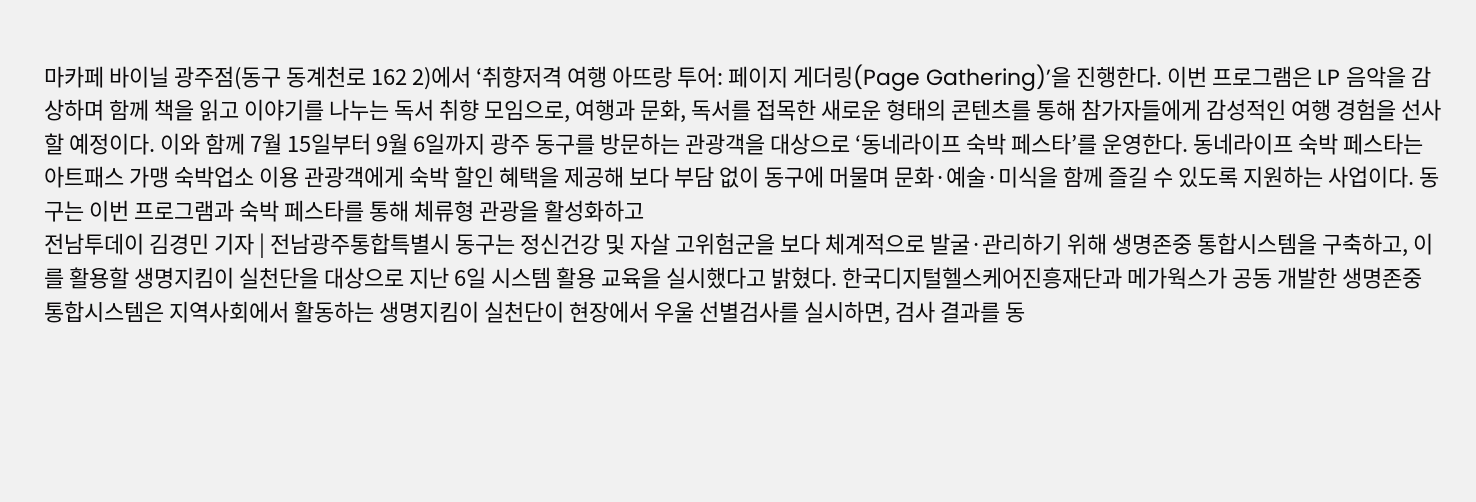마카페 바이닐 광주점(동구 동계천로 162 2)에서 ‘취향저격 여행 아뜨랑 투어: 페이지 게더링(Page Gathering)’을 진행한다. 이번 프로그램은 LP 음악을 감상하며 함께 책을 읽고 이야기를 나누는 독서 취향 모임으로, 여행과 문화, 독서를 접목한 새로운 형태의 콘텐츠를 통해 참가자들에게 감성적인 여행 경험을 선사할 예정이다. 이와 함께 7월 15일부터 9월 6일까지 광주 동구를 방문하는 관광객을 대상으로 ‘동네라이프 숙박 페스타’를 운영한다. 동네라이프 숙박 페스타는 아트패스 가맹 숙박업소 이용 관광객에게 숙박 할인 혜택을 제공해 보다 부담 없이 동구에 머물며 문화·예술·미식을 함께 즐길 수 있도록 지원하는 사업이다. 동구는 이번 프로그램과 숙박 페스타를 통해 체류형 관광을 활성화하고
전남투데이 김경민 기자 | 전남광주통합특별시 동구는 정신건강 및 자살 고위험군을 보다 체계적으로 발굴·관리하기 위해 생명존중 통합시스템을 구축하고, 이를 활용할 생명지킴이 실천단을 대상으로 지난 6일 시스템 활용 교육을 실시했다고 밝혔다. 한국디지털헬스케어진흥재단과 메가웍스가 공동 개발한 생명존중 통합시스템은 지역사회에서 활동하는 생명지킴이 실천단이 현장에서 우울 선별검사를 실시하면, 검사 결과를 동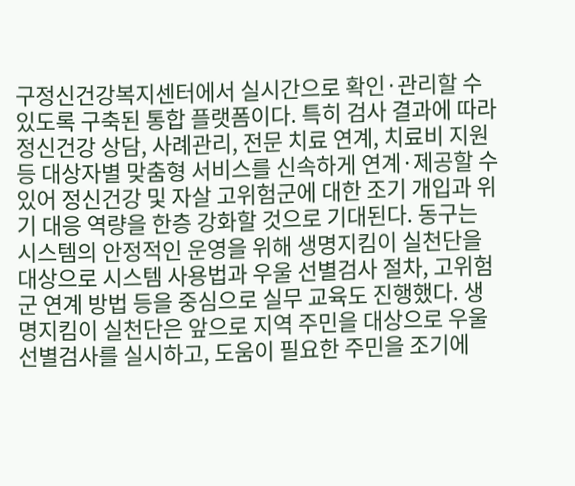구정신건강복지센터에서 실시간으로 확인·관리할 수 있도록 구축된 통합 플랫폼이다. 특히 검사 결과에 따라 정신건강 상담, 사례관리, 전문 치료 연계, 치료비 지원 등 대상자별 맞춤형 서비스를 신속하게 연계·제공할 수 있어 정신건강 및 자살 고위험군에 대한 조기 개입과 위기 대응 역량을 한층 강화할 것으로 기대된다. 동구는 시스템의 안정적인 운영을 위해 생명지킴이 실천단을 대상으로 시스템 사용법과 우울 선별검사 절차, 고위험군 연계 방법 등을 중심으로 실무 교육도 진행했다. 생명지킴이 실천단은 앞으로 지역 주민을 대상으로 우울 선별검사를 실시하고, 도움이 필요한 주민을 조기에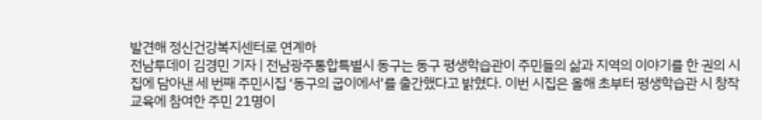발견해 정신건강복지센터로 연계하
전남투데이 김경민 기자 | 전남광주통합특별시 동구는 동구 평생학습관이 주민들의 삶과 지역의 이야기를 한 권의 시집에 담아낸 세 번째 주민시집 ‘동구의 굽이에서’를 출간했다고 밝혔다. 이번 시집은 올해 초부터 평생학습관 시 창작 교육에 참여한 주민 21명이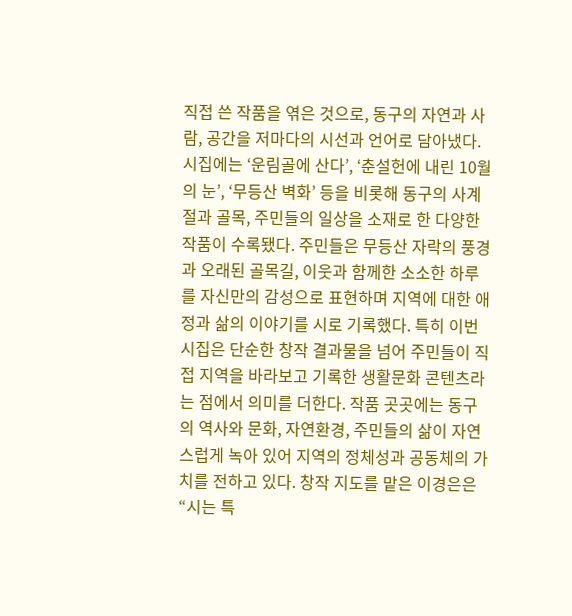직접 쓴 작품을 엮은 것으로, 동구의 자연과 사람, 공간을 저마다의 시선과 언어로 담아냈다. 시집에는 ‘운림골에 산다’, ‘춘설헌에 내린 10월의 눈’, ‘무등산 벽화’ 등을 비롯해 동구의 사계절과 골목, 주민들의 일상을 소재로 한 다양한 작품이 수록됐다. 주민들은 무등산 자락의 풍경과 오래된 골목길, 이웃과 함께한 소소한 하루를 자신만의 감성으로 표현하며 지역에 대한 애정과 삶의 이야기를 시로 기록했다. 특히 이번 시집은 단순한 창작 결과물을 넘어 주민들이 직접 지역을 바라보고 기록한 생활문화 콘텐츠라는 점에서 의미를 더한다. 작품 곳곳에는 동구의 역사와 문화, 자연환경, 주민들의 삶이 자연스럽게 녹아 있어 지역의 정체성과 공동체의 가치를 전하고 있다. 창작 지도를 맡은 이경은은 “시는 특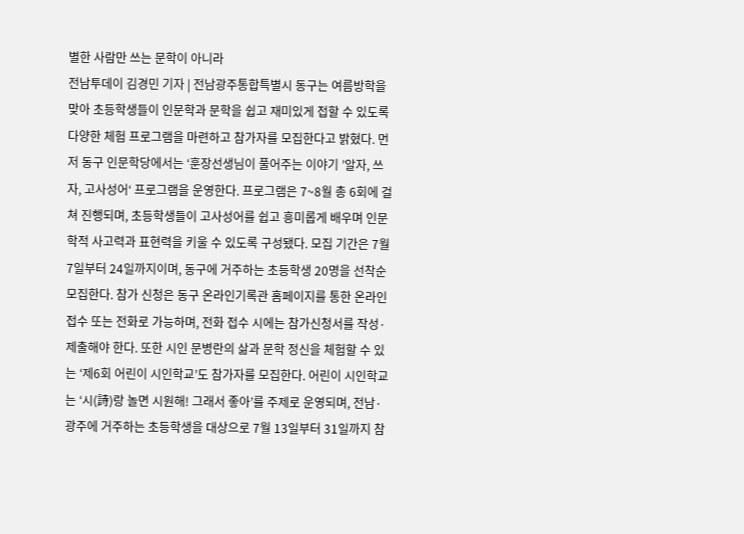별한 사람만 쓰는 문학이 아니라
전남투데이 김경민 기자 | 전남광주통합특별시 동구는 여름방학을 맞아 초등학생들이 인문학과 문학을 쉽고 재미있게 접할 수 있도록 다양한 체험 프로그램을 마련하고 참가자를 모집한다고 밝혔다. 먼저 동구 인문학당에서는 ‘훈장선생님이 풀어주는 이야기 ’알자, 쓰자, 고사성어‘ 프로그램을 운영한다. 프로그램은 7~8월 총 6회에 걸쳐 진행되며, 초등학생들이 고사성어를 쉽고 흥미롭게 배우며 인문학적 사고력과 표현력을 키울 수 있도록 구성됐다. 모집 기간은 7월 7일부터 24일까지이며, 동구에 거주하는 초등학생 20명을 선착순 모집한다. 참가 신청은 동구 온라인기록관 홈페이지를 통한 온라인 접수 또는 전화로 가능하며, 전화 접수 시에는 참가신청서를 작성·제출해야 한다. 또한 시인 문병란의 삶과 문학 정신을 체험할 수 있는 ‘제6회 어린이 시인학교’도 참가자를 모집한다. 어린이 시인학교는 ‘시(詩)랑 놀면 시원해! 그래서 좋아’를 주제로 운영되며, 전남·광주에 거주하는 초등학생을 대상으로 7월 13일부터 31일까지 참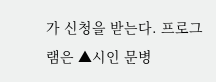가 신청을 받는다. 프로그램은 ▲시인 문병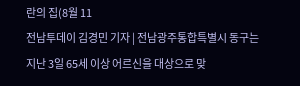란의 집(8월 11
전남투데이 김경민 기자 | 전남광주통합특별시 동구는 지난 3일 65세 이상 어르신을 대상으로 맞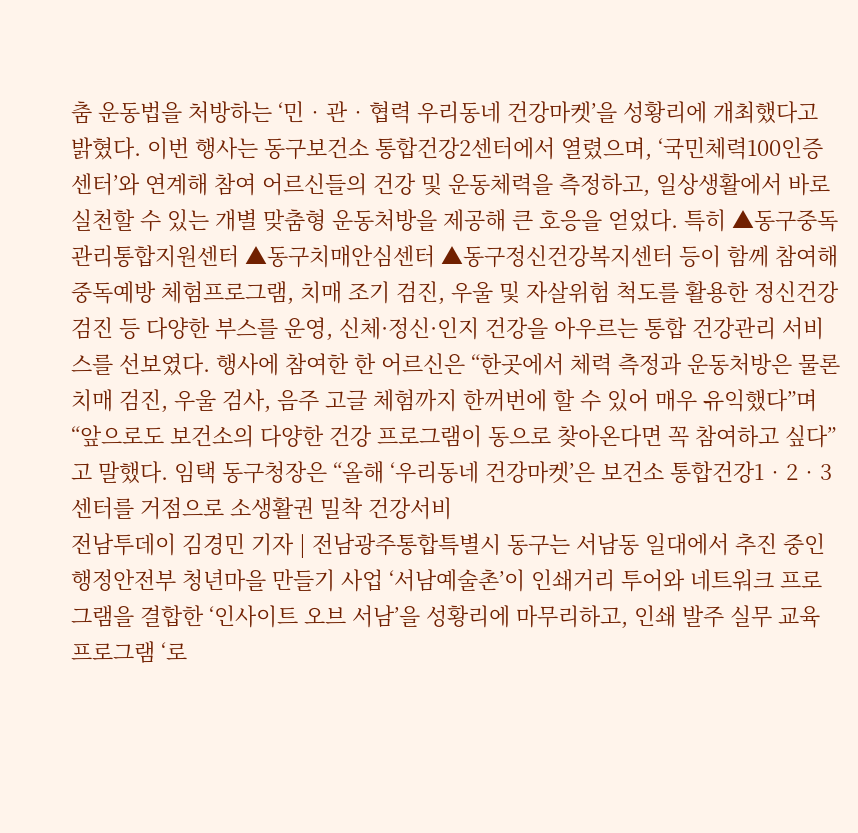춤 운동법을 처방하는 ‘민‧관‧협력 우리동네 건강마켓’을 성황리에 개최했다고 밝혔다. 이번 행사는 동구보건소 통합건강2센터에서 열렸으며, ‘국민체력100인증센터’와 연계해 참여 어르신들의 건강 및 운동체력을 측정하고, 일상생활에서 바로 실천할 수 있는 개별 맞춤형 운동처방을 제공해 큰 호응을 얻었다. 특히 ▲동구중독관리통합지원센터 ▲동구치매안심센터 ▲동구정신건강복지센터 등이 함께 참여해 중독예방 체험프로그램, 치매 조기 검진, 우울 및 자살위험 척도를 활용한 정신건강 검진 등 다양한 부스를 운영, 신체·정신·인지 건강을 아우르는 통합 건강관리 서비스를 선보였다. 행사에 참여한 한 어르신은 “한곳에서 체력 측정과 운동처방은 물론 치매 검진, 우울 검사, 음주 고글 체험까지 한꺼번에 할 수 있어 매우 유익했다”며 “앞으로도 보건소의 다양한 건강 프로그램이 동으로 찾아온다면 꼭 참여하고 싶다”고 말했다. 임택 동구청장은 “올해 ‘우리동네 건강마켓’은 보건소 통합건강1‧2‧3센터를 거점으로 소생활권 밀착 건강서비
전남투데이 김경민 기자 | 전남광주통합특별시 동구는 서남동 일대에서 추진 중인 행정안전부 청년마을 만들기 사업 ‘서남예술촌’이 인쇄거리 투어와 네트워크 프로그램을 결합한 ‘인사이트 오브 서남’을 성황리에 마무리하고, 인쇄 발주 실무 교육 프로그램 ‘로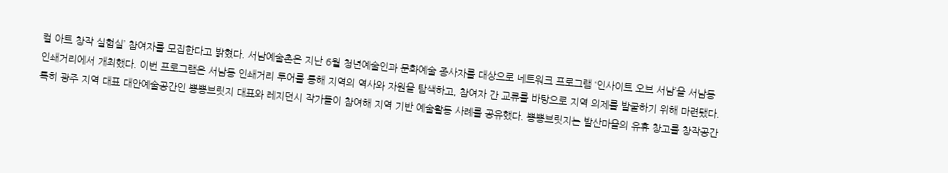컬 아트 창작 실험실’ 참여자를 모집한다고 밝혔다. 서남예술촌은 지난 6월 청년예술인과 문화예술 종사자를 대상으로 네트워크 프로그램 ‘인사이트 오브 서남’을 서남동 인쇄거리에서 개최했다. 이번 프로그램은 서남동 인쇄거리 투어를 통해 지역의 역사와 자원을 탐색하고, 참여자 간 교류를 바탕으로 지역 의제를 발굴하기 위해 마련됐다. 특히 광주 지역 대표 대안예술공간인 뽕뽕브릿지 대표와 레지던시 작가들이 참여해 지역 기반 예술활동 사례를 공유했다. 뽕뽕브릿지는 발산마을의 유휴 창고를 창작공간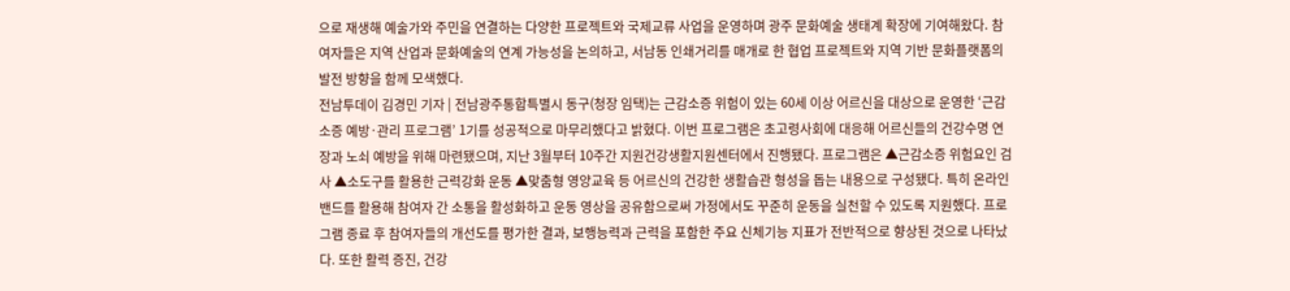으로 재생해 예술가와 주민을 연결하는 다양한 프로젝트와 국제교류 사업을 운영하며 광주 문화예술 생태계 확장에 기여해왔다. 참여자들은 지역 산업과 문화예술의 연계 가능성을 논의하고, 서남동 인쇄거리를 매개로 한 협업 프로젝트와 지역 기반 문화플랫폼의 발전 방향을 함께 모색했다.
전남투데이 김경민 기자 | 전남광주통합특별시 동구(청장 임택)는 근감소증 위험이 있는 60세 이상 어르신을 대상으로 운영한 ‘근감소증 예방·관리 프로그램’ 1기를 성공적으로 마무리했다고 밝혔다. 이번 프로그램은 초고령사회에 대응해 어르신들의 건강수명 연장과 노쇠 예방을 위해 마련됐으며, 지난 3월부터 10주간 지원건강생활지원센터에서 진행됐다. 프로그램은 ▲근감소증 위험요인 검사 ▲소도구를 활용한 근력강화 운동 ▲맞춤형 영양교육 등 어르신의 건강한 생활습관 형성을 돕는 내용으로 구성됐다. 특히 온라인 밴드를 활용해 참여자 간 소통을 활성화하고 운동 영상을 공유함으로써 가정에서도 꾸준히 운동을 실천할 수 있도록 지원했다. 프로그램 종료 후 참여자들의 개선도를 평가한 결과, 보행능력과 근력을 포함한 주요 신체기능 지표가 전반적으로 향상된 것으로 나타났다. 또한 활력 증진, 건강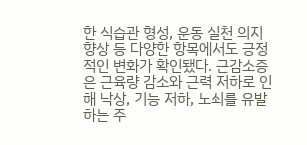한 식습관 형성, 운동 실천 의지 향상 등 다양한 항목에서도 긍정적인 변화가 확인됐다. 근감소증은 근육량 감소와 근력 저하로 인해 낙상, 기능 저하, 노쇠를 유발하는 주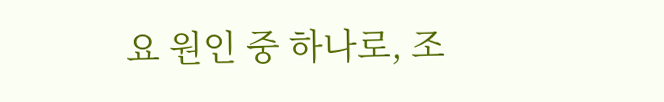요 원인 중 하나로, 조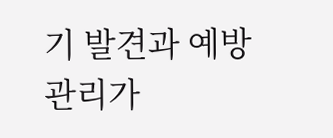기 발견과 예방 관리가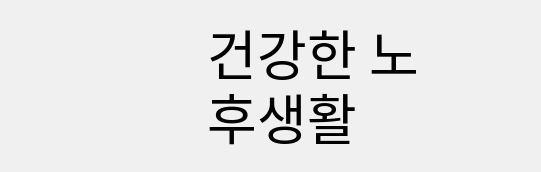건강한 노후생활